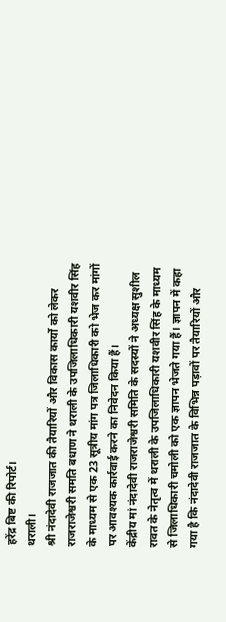हरेंद्र बिष्ट की रिपोर्ट।
थराली।
श्री नंदादेवी राजजात की तैयारियों और विकास कार्यो को लेकर राजराजेश्वरी समति बधाण ने थराली के उपजिलाधिकारी यशवीर सिंह के माध्यम से एक 23 सूत्रीय मांग पत्र जिलाधिकारी को भेज कर मांगों पर आवश्यक कार्रवाई करने का निवेदन किया हैं।
केंद्रीय मां नंदादेवी राजराजेश्वरी समिति के सदस्यों ने अध्यक्ष सुशील रावत के नेतृत्व में थराली के उपजिलाधिकारी यशवीर सिंह के माध्यम से जिलाधिकारी चमोली को एक ज्ञापन भेजते गया हैं। ज्ञापन में कहा गया है कि नंदादेवी राजजात के विभिन्न पड़ावों पर तैयारियों और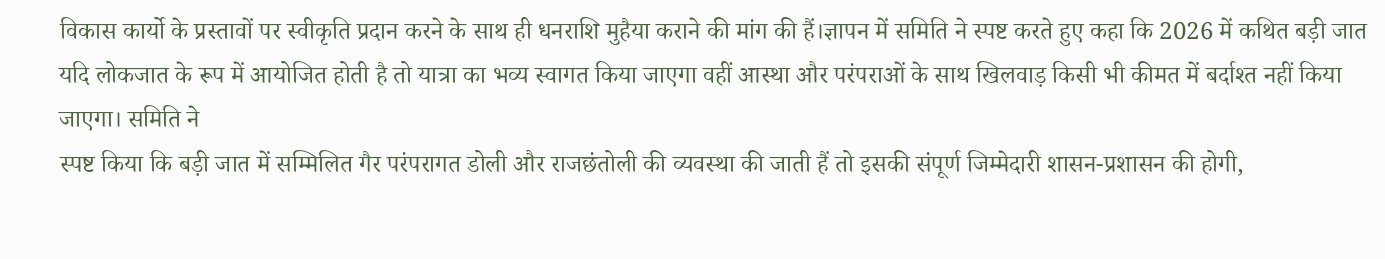विकास कार्यो के प्रस्तावों पर स्वीकृति प्रदान करने के साथ ही धनराशि मुहैया कराने की मांग की हैं।ज्ञापन में समिति ने स्पष्ट करते हुए कहा कि 2026 में कथित बड़ी जात यदि लोकजात के रूप में आयोजित होती है तो यात्रा का भव्य स्वागत किया जाएगा वहीं आस्था और परंपराओं के साथ खिलवाड़ किसी भी कीमत में बर्दाश्त नहीं किया जाएगा। समिति ने
स्पष्ट किया कि बड़ी जात में सम्मिलित गैर परंपरागत डोली और राजछंतोली की व्यवस्था की जाती हैं तो इसकी संपूर्ण जिम्मेदारी शासन-प्रशासन की होगी,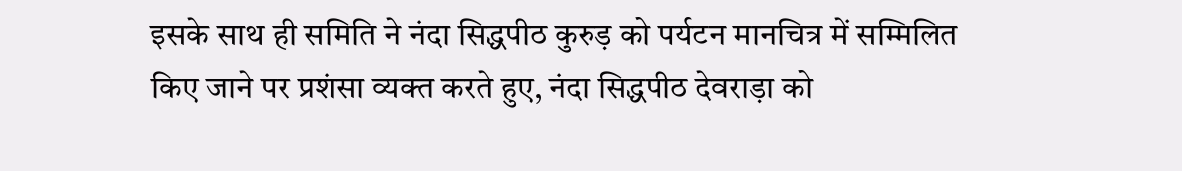इसके साथ ही समिति ने नंदा सिद्धपीठ कुरुड़ को पर्यटन मानचित्र में सम्मिलित किए जाने पर प्रशंसा व्यक्त करते हुए, नंदा सिद्धपीठ देवराड़ा को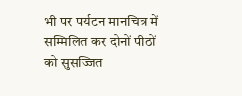भी पर पर्यटन मानचित्र में सम्मिलित कर दोनों पीठों को सुसज्जित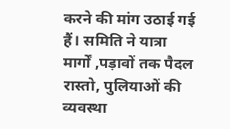करने की मांग उठाई गई हैं। समिति ने यात्रा मार्गों ,पड़ावों तक पैदल रास्तो, पुलियाओं की व्यवस्था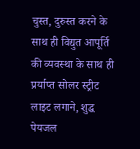चुस्त, दुरुस्त करने के साथ ही विद्युत आपूर्ति की व्यवस्था के साथ ही प्रर्याप्त सोलर स्ट्रीट लाइट लगाने, शुद्ध पेयजल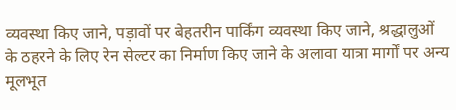व्यवस्था किए जाने, पड़ावों पर बेहतरीन पार्किंग व्यवस्था किए जाने, श्रद्धालुओं के ठहरने के लिए रेन सेल्टर का निर्माण किए जाने के अलावा यात्रा मार्गों पर अन्य मूलभूत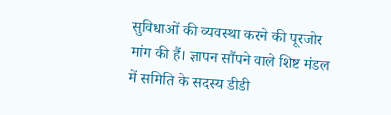सुविधाओं की व्यवस्था करने की पूरजोर मांग की हैं। ज्ञापन सौंपने वाले शिष्ट मंडल में समिति के सदस्य डीडी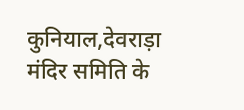कुनियाल,देवराड़ा मंदिर समिति के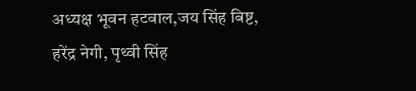अध्यक्ष भूवन हटवाल,जय सिंह बिष्ट, हरेंद्र नेगी, पृथ्वी सिंह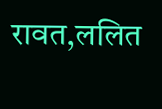रावत,ललित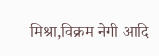मिश्रा,विक्रम नेगी आदि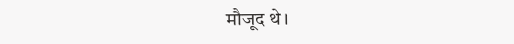मौजूद थे।